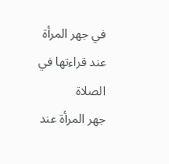في جهر المرأة عند قراءتها في الصلاة
جهر المرأة عند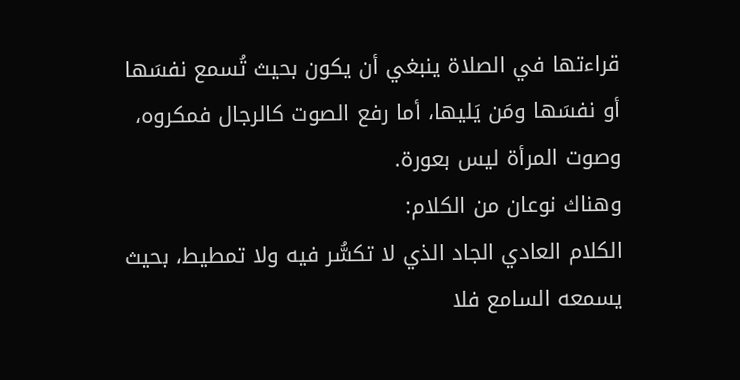قراءتها في الصلاة ينبغي أن يكون بحيث تُسمع نفسَها أو نفسَها ومَن يَليها، أما رفع الصوت كالرجال فمكروه، وصوت المرأة ليس بعورة.
وهناك نوعان من الكلام:
الكلام العادي الجاد الذي لا تكسُّر فيه ولا تمطيط، بحيث يسمعه السامع فلا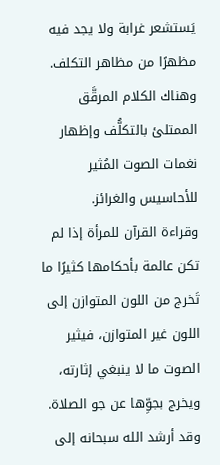يَستشعر غرابة ولا يجد فيه مظهرًا من مظاهر التكلف.
وهناك الكلام المرقَّق الممتلئ بالتكلُّف وإظهار نغمات الصوت المُثير للأحاسيس والغرائز.
وقراءة القرآن للمرأة إذا لم تكن عالمة بأحكامها كثيرًا ما تَخرج من اللون المتوازن إلى اللون غير المتوازن، فيثير الصوت ما لا ينبغي إثارته، ويخرج بجوِّها عن جو الصلاة. وقد أرشد الله سبحانه إلى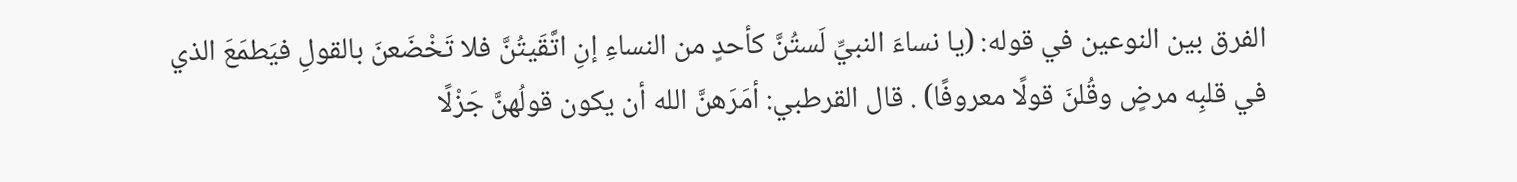الفرق بين النوعين في قوله: (يا نساءَ النبيِّ لَستُنَّ كأحدٍ من النساءِ إنِ اتَّقَيتُنَّ فلا تَخْضَعنَ بالقولِ فيَطمَعَ الذي في قلبِه مرضٍ وقُلنَ قولًا معروفًا) . قال القرطبي: أمَرَهنَّ الله أن يكون قولُهنَّ جَزْلًا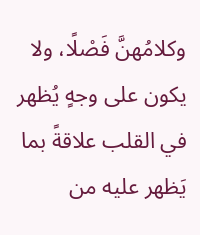وكلامُهنَّ فَصْلًا، ولا يكون على وجهٍ يُظهر في القلب علاقةً بما يَظهر عليه من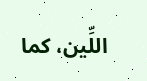اللِّين، كما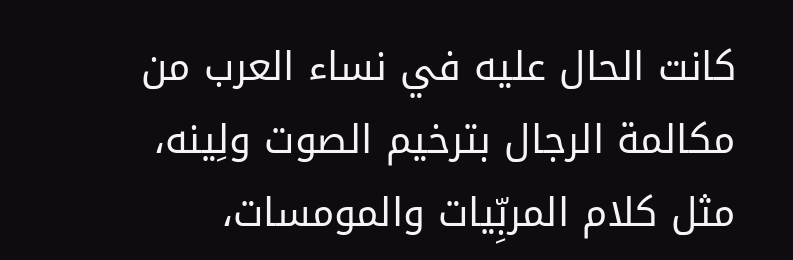كانت الحال عليه في نساء العرب من مكالمة الرجال بترخيم الصوت ولِينه، مثل كلام المربِّيات والمومسات،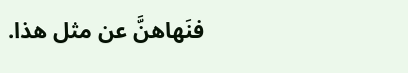فنَهاهنَّ عن مثل هذا.